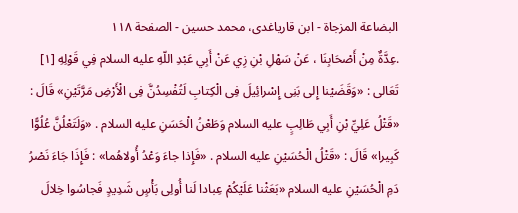البضاعة المزجاة - ابن قاریاغدی، محمد حسین - الصفحة ١١٨
.عِدَّةٌ مِنْ أَصْحَابِنَا ، عَنْ سَهْلِ بْنِ زِي عَنْ أَبِي عَبْدِ اللّهِ عليه السلام فِي قَوْلِهِ [١] تَعَالى : «وَقَضَيْنا إِلى بَنِى إِسْرائِيلَ فِى الْكِتابِ لَتُفْسِدُنَّ فِى الْأَرْضِ مَرَّتَيْنِ» قَالَ : «قَتْلُ عَلِيِّ بْنِ أَبِي طَالِبٍ عليه السلام وَطَعْنُ الْحَسَنِ عليه السلام . «وَلَتَعْلُنَّ عُلُوًّا كَبِيرا» قَالَ : «قَتْلُ الْحُسَيْنِ عليه السلام . «فَإِذا جاءَ وَعْدُ أُولاهُما» : فَإِذَا جَاءَ نَصْرُ دَمِ الْحُسَيْنِ عليه السلام «بَعَثْنا عَلَيْكُمْ عِبادا لَنا أُولِى بَأْسٍ شَدِيدٍ فَجاسُوا خِلالَ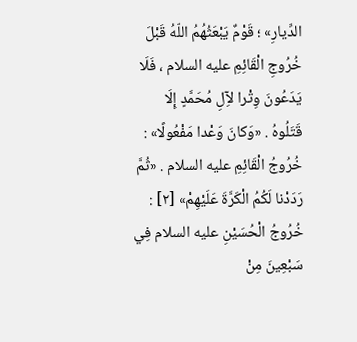الدِّيارِ» ؛ قَوْمٌ يَبْعَثُهُمُ اللّهُ قَبْلَ خُرُوجِ الْقَائِمِ عليه السلام ، فَلَا يَدَعُونَ وِتْرا لآِلِ مُحَمَّدٍ إِلَا قَتَلُوهُ . «وَكانَ وَعْدا مَفْعُولًا» : خُرُوجُ الْقَائِمِ عليه السلام . «ثُمَّ رَدَدْنا لَكُمُ الْكَرَّةَ عَلَيْهِمْ» [٢] : خُرُوجُ الْحُسَيْنِ عليه السلام فِي سَبْعِينَ مِنْ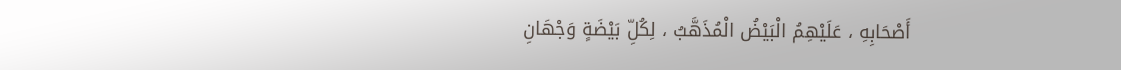أَصْحَابِهِ ، عَلَيْهِمُ الْبَيْضُ الْمُذَهَّبُ ، لِكُلِّ بَيْضَةٍ وَجْهَانِ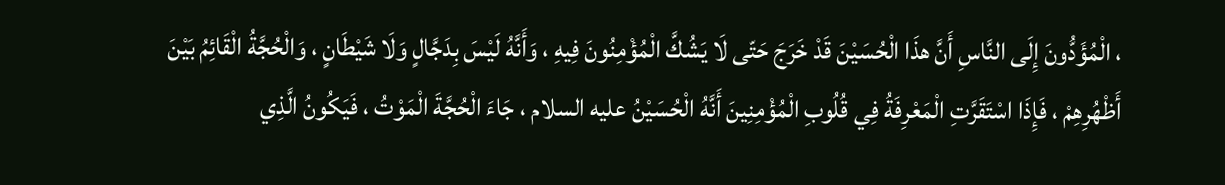، الْمُؤَدُّونَ إِلَى النَّاسِ أَنَّ هذَا الْحُسَيْنَ قَدْ خَرَجَ حَتّى لَا يَشُكَّ الْمُؤْمِنُونَ فِيهِ ، وَأَنَّهُ لَيْسَ بِدَجَّالٍ وَلَا شَيْطَانٍ ، وَالْحُجَّةُ الْقَائِمُ بَيْنَ أَظْهُرِهِمْ ، فَإِذَا اسْتَقَرَّتِ الْمَعْرِفَةُ فِي قُلُوبِ الْمُؤْمِنِينَ أَنَّهُ الْحُسَيْنُ عليه السلام ، جَاءَ الْحُجَّةَ الْمَوْتُ ، فَيَكُونُ الَّذِي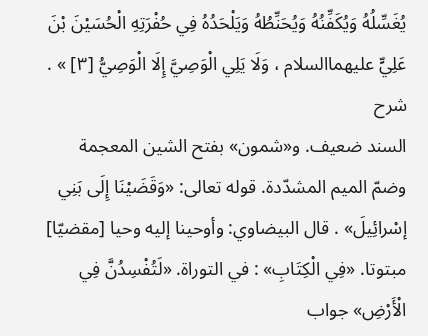يُغَسِّلُهُ وَيُكَفِّنُهُ وَيُحَنِّطُهُ وَيَلْحَدُهُ فِي حُفْرَتِهِ الْحُسَيْنَ بْنَ عَلِيٍّ عليهماالسلام ، وَلَا يَلِي الْوَصِيَّ إِلَا الْوَصِيُّ [٣] » .
شرح
السند ضعيف. و«شمون» بفتح الشين المعجمة وضمّ الميم المشدّدة. قوله تعالى: «وَقَضَيْنَا إِلَى بَنِي إسْرائِيلَ» . قال البيضاوي: وأوحينا إليه وحيا [مقضيّا] مبتوتا. «فِي الْكِتَابِ» : في التوراة. «لَتُفْسِدُنَّ فِي الْأَرْضِ» جواب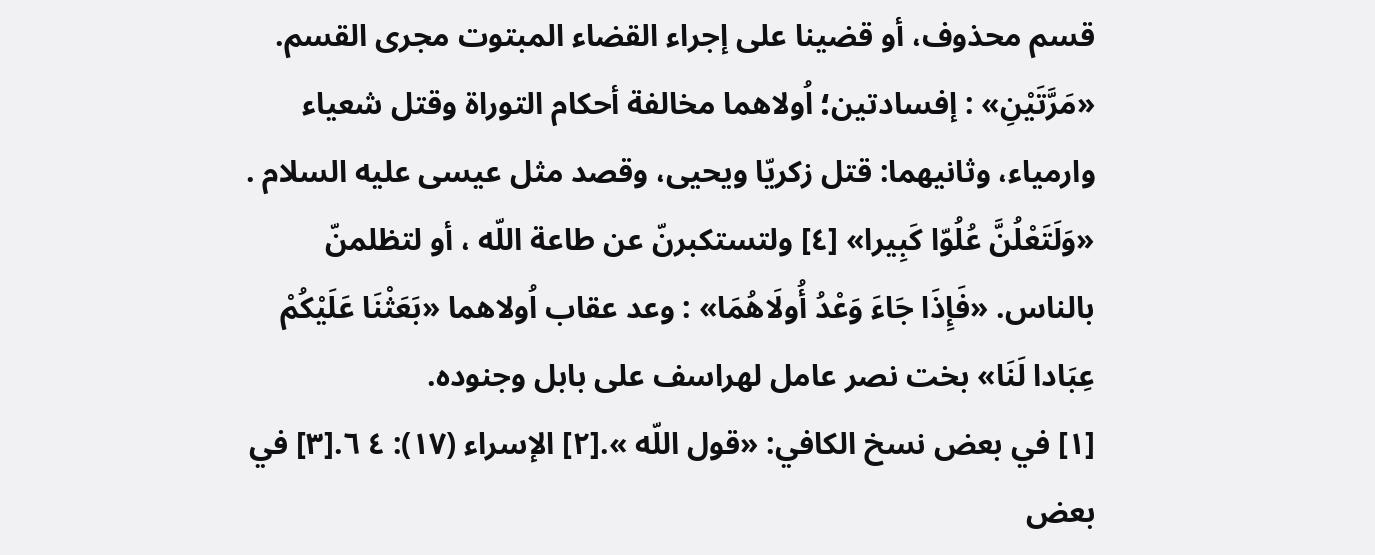قسم محذوف، أو قضينا على إجراء القضاء المبتوت مجرى القسم. «مَرَّتَيْنِ» : إفسادتين؛ اُولاهما مخالفة أحكام التوراة وقتل شعياء وارمياء، وثانيهما: قتل زكريّا ويحيى، وقصد مثل عيسى عليه السلام . «وَلَتَعْلُنَّ عُلُوّا كَبِيرا» [٤] ولتستكبرنّ عن طاعة اللّه ، أو لتظلمنّ بالناس. «فَإِذَا جَاءَ وَعْدُ أُولَاهُمَا» : وعد عقاب اُولاهما «بَعَثْنَا عَلَيْكُمْ عِبَادا لَنَا» بخت نصر عامل لهراسف على بابل وجنوده.
[١] في بعض نسخ الكافي: «قول اللّه ».[٢] الإسراء (١٧): ٤ ٦.[٣] في بعض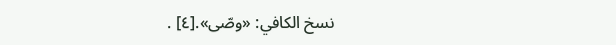نسخ الكافي: «وصّى».[٤] .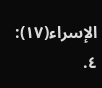الإسراء(١٧): ٤.